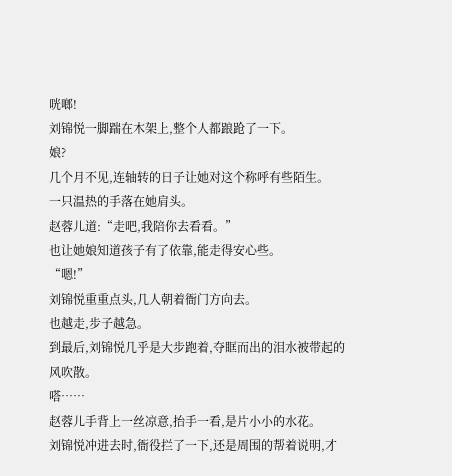咣啷!
刘锦悦一脚踹在木架上,整个人都踉跄了一下。
娘?
几个月不见,连轴转的日子让她对这个称呼有些陌生。
一只温热的手落在她肩头。
赵蓉儿道:“走吧,我陪你去看看。”
也让她娘知道孩子有了依靠,能走得安心些。
“嗯!”
刘锦悦重重点头,几人朝着衙门方向去。
也越走,步子越急。
到最后,刘锦悦几乎是大步跑着,夺眶而出的泪水被带起的风吹散。
嗒……
赵蓉儿手背上一丝凉意,抬手一看,是片小小的水花。
刘锦悦冲进去时,衙役拦了一下,还是周围的帮着说明,才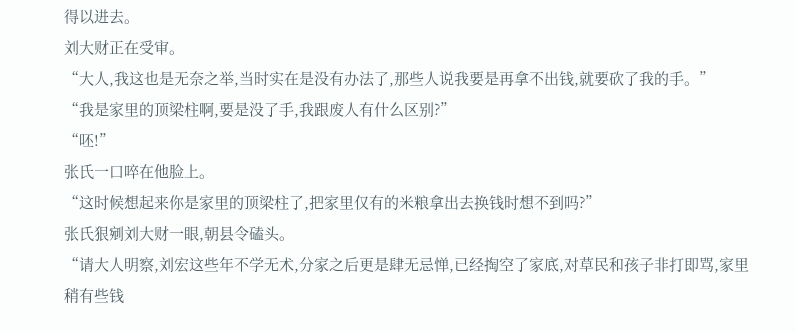得以进去。
刘大财正在受审。
“大人,我这也是无奈之举,当时实在是没有办法了,那些人说我要是再拿不出钱,就要砍了我的手。”
“我是家里的顶梁柱啊,要是没了手,我跟废人有什么区别?”
“呸!”
张氏一口啐在他脸上。
“这时候想起来你是家里的顶梁柱了,把家里仅有的米粮拿出去换钱时想不到吗?”
张氏狠剜刘大财一眼,朝县令磕头。
“请大人明察,刘宏这些年不学无术,分家之后更是肆无忌惮,已经掏空了家底,对草民和孩子非打即骂,家里稍有些钱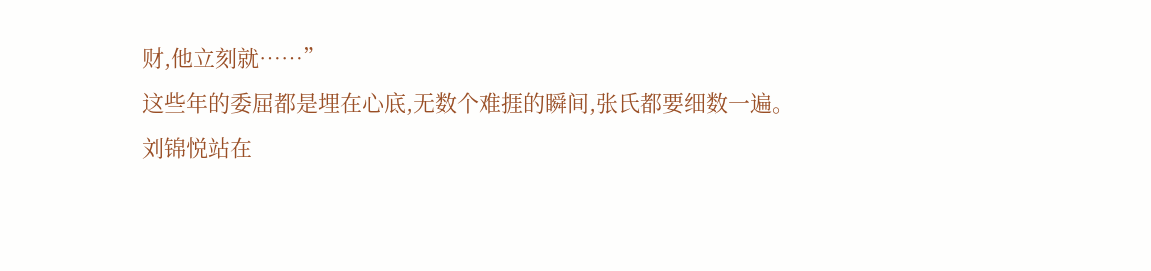财,他立刻就……”
这些年的委屈都是埋在心底,无数个难捱的瞬间,张氏都要细数一遍。
刘锦悦站在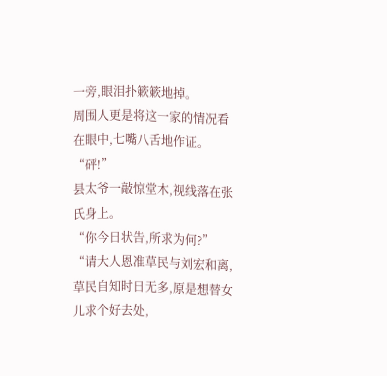一旁,眼泪扑簌簌地掉。
周围人更是将这一家的情况看在眼中,七嘴八舌地作证。
“砰!”
县太爷一敲惊堂木,视线落在张氏身上。
“你今日状告,所求为何?”
“请大人恩准草民与刘宏和离,草民自知时日无多,原是想替女儿求个好去处,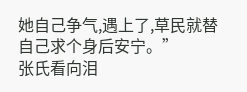她自己争气,遇上了,草民就替自己求个身后安宁。”
张氏看向泪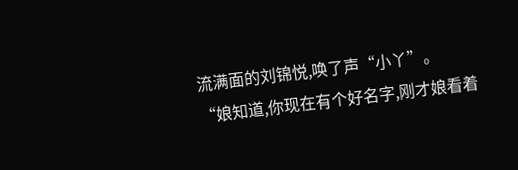流满面的刘锦悦,唤了声“小丫”。
“娘知道,你现在有个好名字,刚才娘看着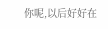你呢,以后好好在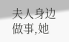夫人身边做事,她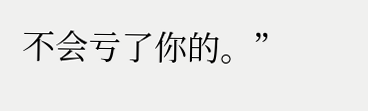不会亏了你的。”